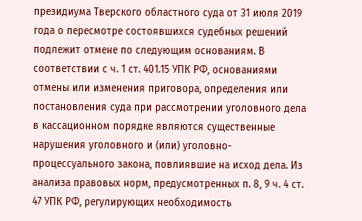президиума Тверского областного суда от 31 июля 2019 года о пересмотре состоявшихся судебных решений подлежит отмене по следующим основаниям. В соответствии с ч. 1 ст. 401.15 УПК РФ, основаниями отмены или изменения приговора, определения или постановления суда при рассмотрении уголовного дела в кассационном порядке являются существенные нарушения уголовного и (или) уголовно-процессуального закона, повлиявшие на исход дела. Из анализа правовых норм, предусмотренных п. 8, 9 ч. 4 ст. 47 УПК РФ, регулирующих необходимость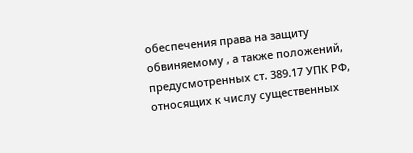обеспечения права на защиту обвиняемому , а также положений, предусмотренных ст. 389.17 УПК РФ, относящих к числу существенных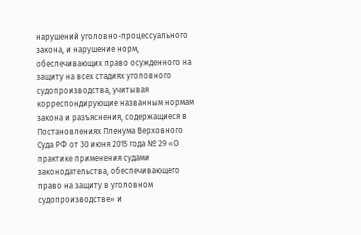нарушений уголовно-процессуального закона, и нарушение норм, обеспечивающих право осужденного на защиту на всех стадиях уголовного судопроизводства, учитывая корреспондирующие названным нормам закона и разъяснения, содержащиеся в Постановлениях Пленума Верховного Суда РФ от 30 июня 2015 года № 29 «О практике применения судами законодательства, обеспечивающего право на защиту в уголовном судопроизводстве» и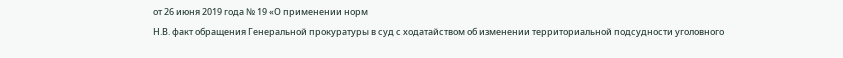от 26 июня 2019 года № 19 «О применении норм
Н.В. факт обращения Генеральной прокуратуры в суд с ходатайством об изменении территориальной подсудности уголовного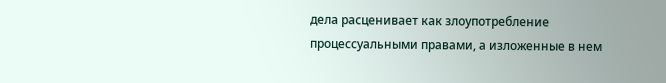дела расценивает как злоупотребление процессуальными правами, а изложенные в нем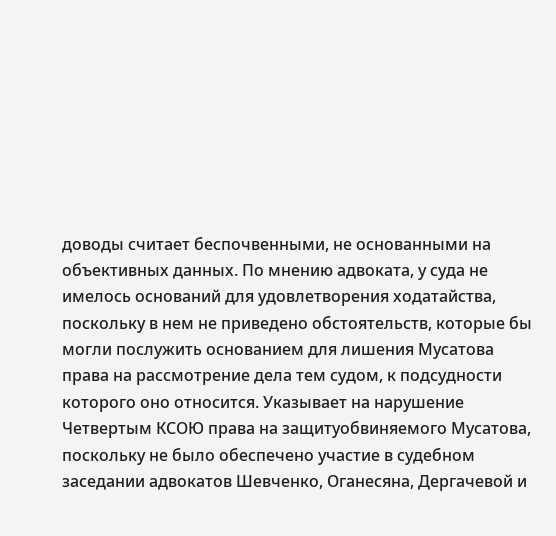доводы считает беспочвенными, не основанными на объективных данных. По мнению адвоката, у суда не имелось оснований для удовлетворения ходатайства, поскольку в нем не приведено обстоятельств, которые бы могли послужить основанием для лишения Мусатова права на рассмотрение дела тем судом, к подсудности которого оно относится. Указывает на нарушение Четвертым КСОЮ права на защитуобвиняемого Мусатова, поскольку не было обеспечено участие в судебном заседании адвокатов Шевченко, Оганесяна, Дергачевой и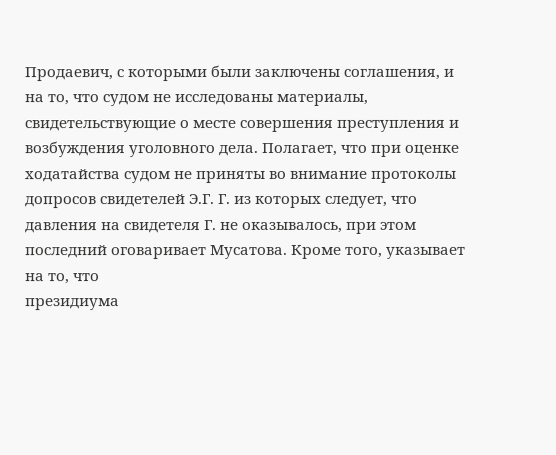Продаевич, с которыми были заключены соглашения, и на то, что судом не исследованы материалы, свидетельствующие о месте совершения преступления и возбуждения уголовного дела. Полагает, что при оценке ходатайства судом не приняты во внимание протоколы допросов свидетелей Э.Г. Г. из которых следует, что давления на свидетеля Г. не оказывалось, при этом последний оговаривает Мусатова. Кроме того, указывает на то, что
президиума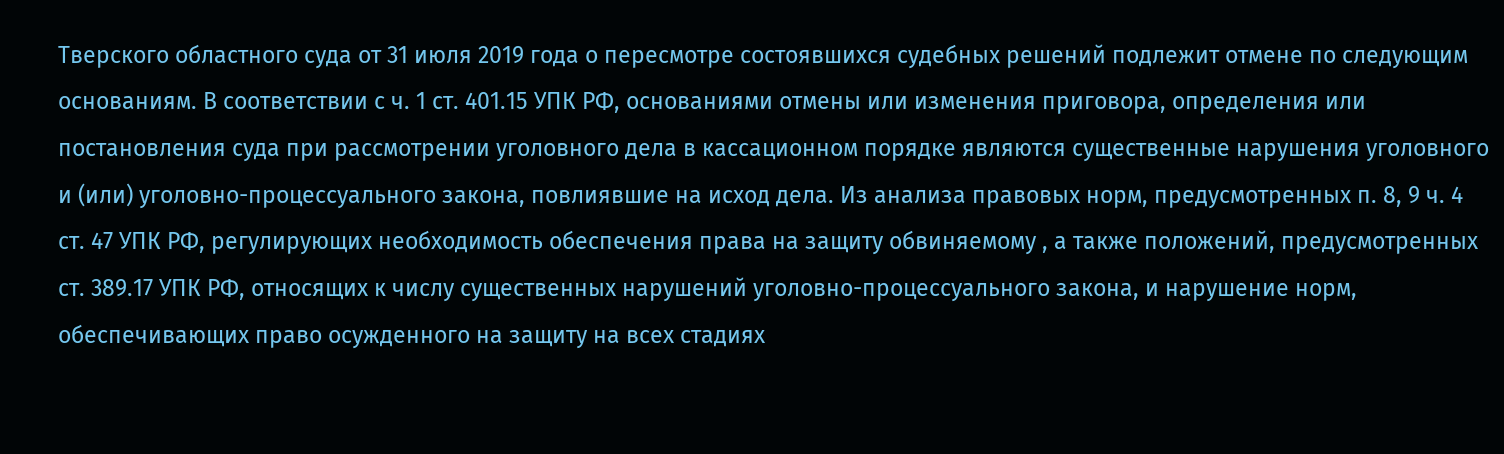Тверского областного суда от 31 июля 2019 года о пересмотре состоявшихся судебных решений подлежит отмене по следующим основаниям. В соответствии с ч. 1 ст. 401.15 УПК РФ, основаниями отмены или изменения приговора, определения или постановления суда при рассмотрении уголовного дела в кассационном порядке являются существенные нарушения уголовного и (или) уголовно-процессуального закона, повлиявшие на исход дела. Из анализа правовых норм, предусмотренных п. 8, 9 ч. 4 ст. 47 УПК РФ, регулирующих необходимость обеспечения права на защиту обвиняемому , а также положений, предусмотренных ст. 389.17 УПК РФ, относящих к числу существенных нарушений уголовно-процессуального закона, и нарушение норм, обеспечивающих право осужденного на защиту на всех стадиях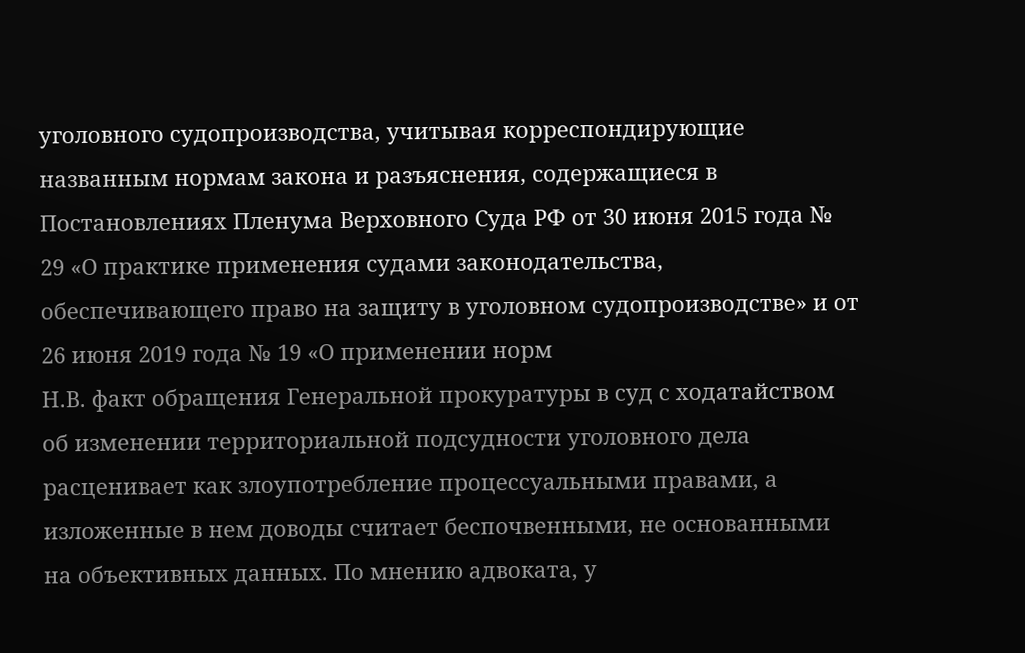уголовного судопроизводства, учитывая корреспондирующие названным нормам закона и разъяснения, содержащиеся в Постановлениях Пленума Верховного Суда РФ от 30 июня 2015 года № 29 «О практике применения судами законодательства, обеспечивающего право на защиту в уголовном судопроизводстве» и от 26 июня 2019 года № 19 «О применении норм
Н.В. факт обращения Генеральной прокуратуры в суд с ходатайством об изменении территориальной подсудности уголовного дела расценивает как злоупотребление процессуальными правами, а изложенные в нем доводы считает беспочвенными, не основанными на объективных данных. По мнению адвоката, у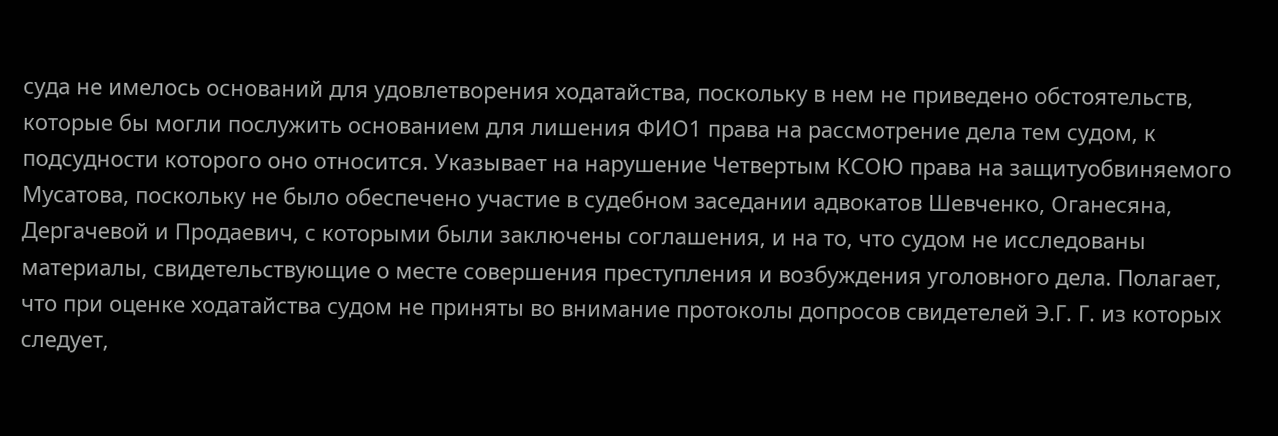суда не имелось оснований для удовлетворения ходатайства, поскольку в нем не приведено обстоятельств, которые бы могли послужить основанием для лишения ФИО1 права на рассмотрение дела тем судом, к подсудности которого оно относится. Указывает на нарушение Четвертым КСОЮ права на защитуобвиняемого Мусатова, поскольку не было обеспечено участие в судебном заседании адвокатов Шевченко, Оганесяна, Дергачевой и Продаевич, с которыми были заключены соглашения, и на то, что судом не исследованы материалы, свидетельствующие о месте совершения преступления и возбуждения уголовного дела. Полагает, что при оценке ходатайства судом не приняты во внимание протоколы допросов свидетелей Э.Г. Г. из которых следует,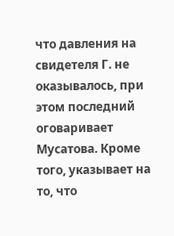что давления на свидетеля Г. не оказывалось, при этом последний оговаривает Мусатова. Кроме того, указывает на то, что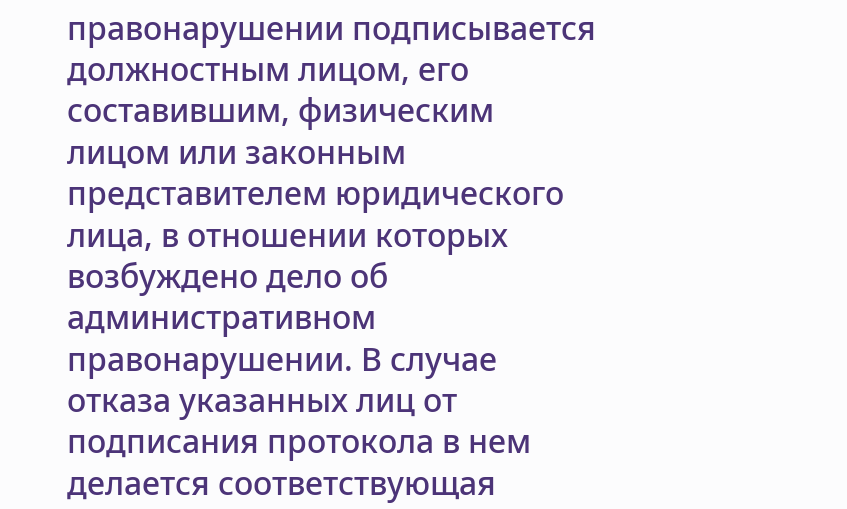правонарушении подписывается должностным лицом, его составившим, физическим лицом или законным представителем юридического лица, в отношении которых возбуждено дело об административном правонарушении. В случае отказа указанных лиц от подписания протокола в нем делается соответствующая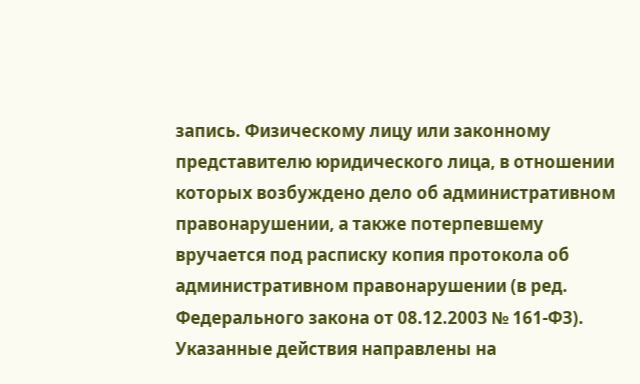запись. Физическому лицу или законному представителю юридического лица, в отношении которых возбуждено дело об административном правонарушении, а также потерпевшему вручается под расписку копия протокола об административном правонарушении (в ред. Федерального закона от 08.12.2003 № 161-ФЗ). Указанные действия направлены на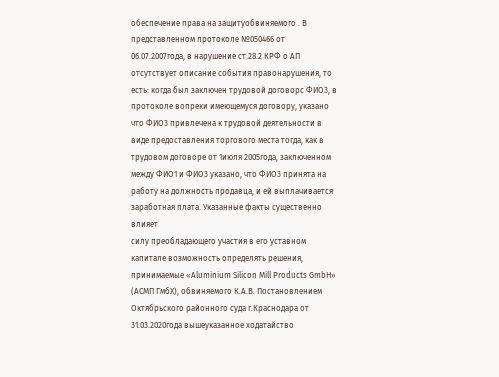обеспечение права на защитуобвиняемого . В представленном протоколе №050466 от 06.07.2007года, в нарушение ст.28.2 КРФ о АП отсутствует описание события правонарушения, то есть: когда был заключен трудовой договорс ФИО3, в протоколе вопреки имеющемуся договору, указано что ФИО3 привлечена к трудовой деятельности в виде предоставления торгового места тогда, как в трудовом договоре от 1июля 2005года, заключенном между ФИО1 и ФИО3 указано, что ФИО3 принята на работу на должность продавца, и ей выплачивается заработная плата. Указанные факты существенно влияет
силу преобладающего участия в его уставном капитале возможность определять решения, принимаемые «Aluminium Silicon Mill Products GmbH» (АСМП ГмбХ), обвиняемого К.А.В. Постановлением Октябрьского районного суда г.Краснодара от 31.03.2020года вышеуказанное ходатайство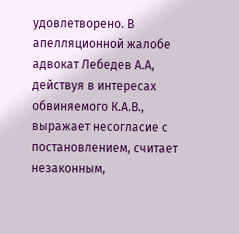удовлетворено. В апелляционной жалобе адвокат Лебедев А.А, действуя в интересах обвиняемого К.А.В., выражает несогласие с постановлением, считает незаконным,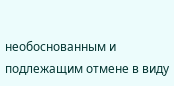необоснованным и подлежащим отмене в виду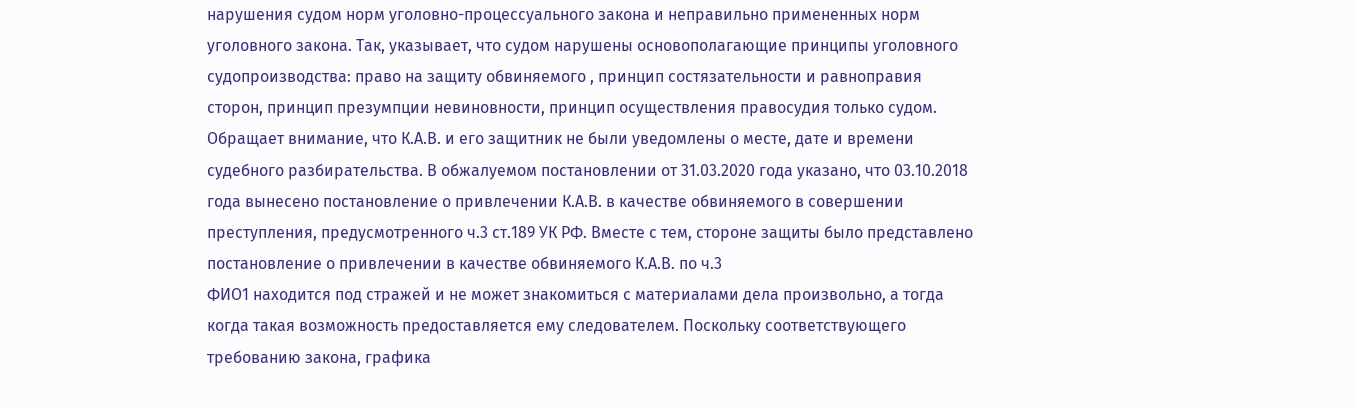нарушения судом норм уголовно-процессуального закона и неправильно примененных норм уголовного закона. Так, указывает, что судом нарушены основополагающие принципы уголовного судопроизводства: право на защиту обвиняемого , принцип состязательности и равноправия сторон, принцип презумпции невиновности, принцип осуществления правосудия только судом. Обращает внимание, что К.А.В. и его защитник не были уведомлены о месте, дате и времени судебного разбирательства. В обжалуемом постановлении от 31.03.2020 года указано, что 03.10.2018 года вынесено постановление о привлечении К.А.В. в качестве обвиняемого в совершении преступления, предусмотренного ч.3 ст.189 УК РФ. Вместе с тем, стороне защиты было представлено постановление о привлечении в качестве обвиняемого К.А.В. по ч.3
ФИО1 находится под стражей и не может знакомиться с материалами дела произвольно, а тогда когда такая возможность предоставляется ему следователем. Поскольку соответствующего требованию закона, графика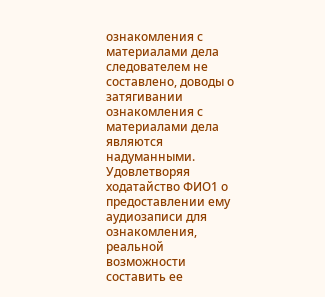ознакомления с материалами дела следователем не составлено, доводы о затягивании ознакомления с материалами дела являются надуманными. Удовлетворяя ходатайство ФИО1 о предоставлении ему аудиозаписи для ознакомления, реальной возможности составить ее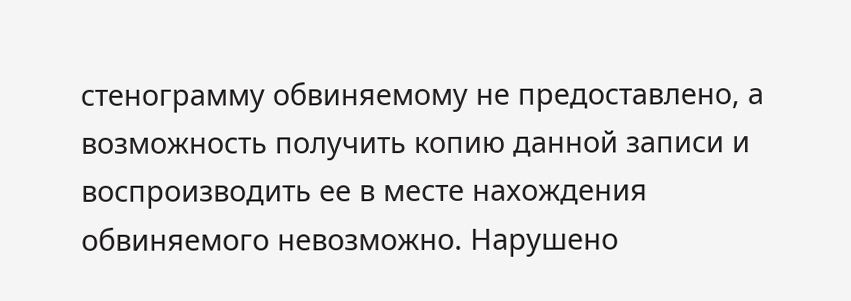стенограмму обвиняемому не предоставлено, а возможность получить копию данной записи и воспроизводить ее в месте нахождения обвиняемого невозможно. Нарушено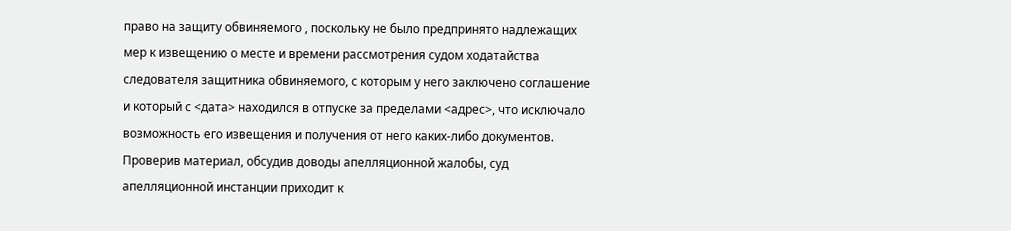право на защиту обвиняемого , поскольку не было предпринято надлежащих мер к извещению о месте и времени рассмотрения судом ходатайства следователя защитника обвиняемого, с которым у него заключено соглашение и который с <дата> находился в отпуске за пределами <адрес>, что исключало возможность его извещения и получения от него каких-либо документов. Проверив материал, обсудив доводы апелляционной жалобы, суд апелляционной инстанции приходит к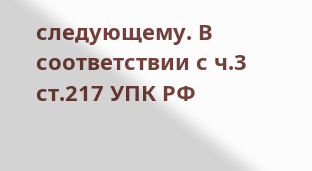следующему. В соответствии с ч.3 ст.217 УПК РФ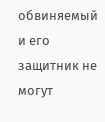обвиняемый и его защитник не могут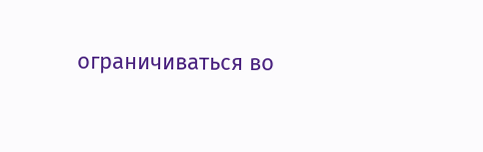ограничиваться во